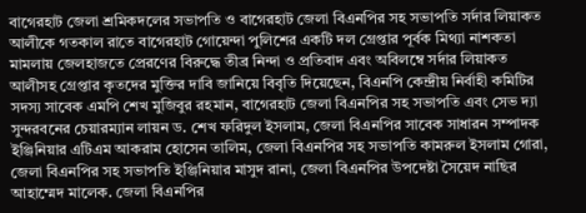বাগেরহাট জেলা শ্রমিকদলের সভাপতি ও বাগেরহাট জেলা বিএনপির সহ সভাপতি সর্দার লিয়াকত আলীকে গতকাল রাতে বাগেরহাট গোয়েন্দা পুলিশের একটি দল গ্রেপ্তার পূর্বক মিথ্যা নাশকতা মামলায় জেলহাজতে প্রেরণের বিরুদ্ধে তীব্র নিন্দা ও প্রতিবাদ এবং অবিলম্বে সর্দার লিয়াকত আলীসহ গ্রেপ্তার কৃতদের মুক্তির দাবি জানিয়ে বিবৃতি দিয়েছেন, বিএনপি কেন্দ্রীয় নির্বাহী কমিটির সদস্য সাবেক এমপি শেখ মুজিবুর রহমান, বাগেরহাট জেলা বিএনপির সহ সভাপতি এবং সেভ দ্যা সুন্দরবনের চেয়ারম্যান লায়ন ড. শেখ ফরিদুল ইসলাম, জেলা বিএনপির সাবেক সাধারন সম্পাদক ইঞ্জিনিয়ার এটিএম আকরাম হোসেন তালিম, জেলা বিএনপির সহ সভাপতি কামরুল ইসলাম গোরা, জেলা বিএনপির সহ সভাপতি ইঞ্জিনিয়ার মাসুদ রানা, জেলা বিএনপির উপদেষ্টা সৈয়েদ নাছির আহাম্মেদ মালেক. জেলা বিএনপির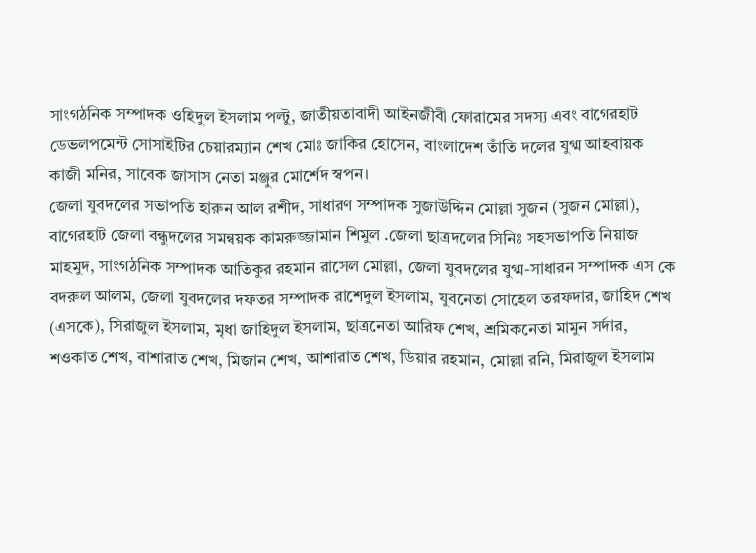সাংগঠনিক সম্পাদক ওহিদুল ইসলাম পল্টু, জাতীয়তাবাদী আইনজীবী ফোরামের সদস্য এবং বাগেরহাট ডেভলপমেন্ট সোসাইটির চেয়ারম্যান শেখ মোঃ জাকির হোসেন, বাংলাদেশ তাঁতি দলের যুগ্ম আহবায়ক কাজী মনির, সাবেক জাসাস নেতা মঞ্জুর মোর্শেদ স্বপন।
জেলা যুবদলের সভাপতি হারুন আল রশীদ, সাধারণ সম্পাদক সুজাউদ্দিন মোল্লা সুজন (সুজন মোল্লা), বাগেরহাট জেলা বন্ধুদলের সমন্বয়ক কামরুজ্জামান শিমুল .জেলা ছাত্রদলের সিনিঃ সহসভাপতি নিয়াজ মাহমুদ, সাংগঠনিক সম্পাদক আতিকুর রহমান রাসেল মোল্লা, জেলা যুবদলের যুগ্ম-সাধারন সম্পাদক এস কে বদরুল আলম, জেলা যুবদলের দফতর সম্পাদক রাশেদুল ইসলাম, যুবনেতা সোহেল তরফদার, জাহিদ শেখ (এসকে), সিরাজুল ইসলাম, মৃধা জাহিদুল ইসলাম, ছাত্রনেতা আরিফ শেখ, শ্রমিকনেতা মামুন সর্দার, শওকাত শেখ, বাশারাত শেখ, মিজান শেখ, আশারাত শেখ, ডিয়ার রহমান, মোল্লা রনি, মিরাজুল ইসলাম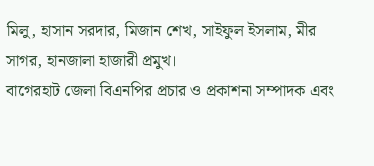মিলু, হাসান সরদার, মিজান শেখ, সাইফুল ইসলাম, মীর সাগর, হানজালা হাজারী প্রমুখ।
বাগেরহাট জেলা বিএনপির প্রচার ও প্রকাশনা সম্পাদক এবং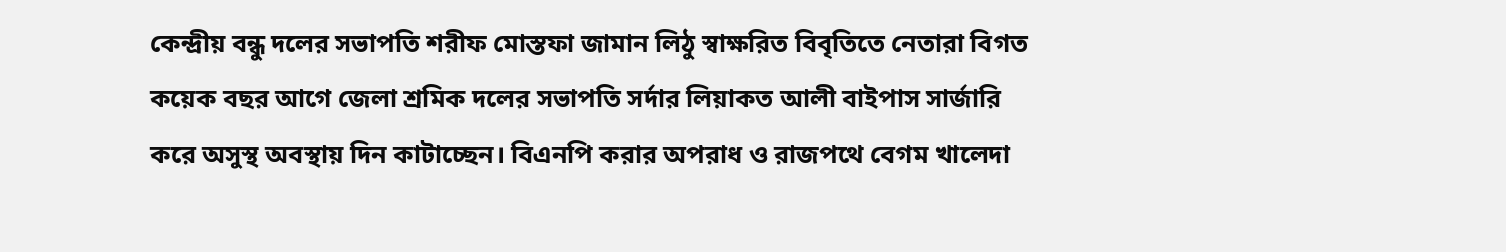কেন্দ্রীয় বন্ধু দলের সভাপতি শরীফ মোস্তফা জামান লিঠু স্বাক্ষরিত বিবৃতিতে নেতারা বিগত কয়েক বছর আগে জেলা শ্রমিক দলের সভাপতি সর্দার লিয়াকত আলী বাইপাস সার্জারি করে অসুস্থ অবস্থায় দিন কাটাচ্ছেন। বিএনপি করার অপরাধ ও রাজপথে বেগম খালেদা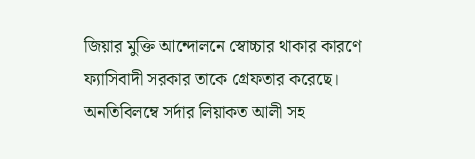জিয়ার মুক্তি আন্দোলনে স্বোচ্চার থাকার কারণে ফ্যাসিবাদী সরকার তাকে গ্রেফতার করেছে। অনতিবিলম্বে সর্দার লিয়াকত আলী সহ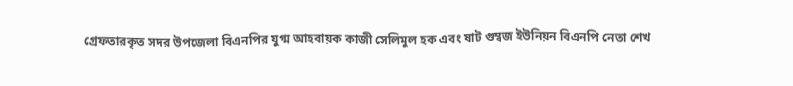গ্রেফতারকৃত সদর উপজেলা বিএনপির যুগ্ম আহবায়ক কাজী সেলিমুল হক এবং ষাট গুম্বজ ইউনিয়ন বিএনপি নেতা শেখ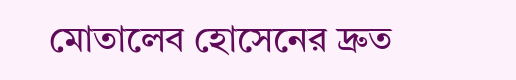মোতালেব হোসেনের দ্রুত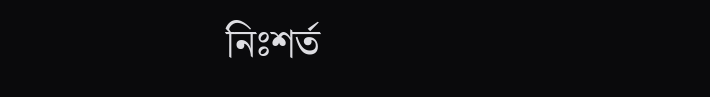নিঃশর্ত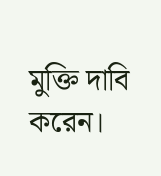মুক্তি দাবি করেন।